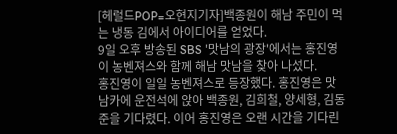[헤럴드POP=오현지기자]백종원이 해남 주민이 먹는 냉동 김에서 아이디어를 얻었다.
9일 오후 방송된 SBS '맛남의 광장'에서는 홍진영이 농벤져스와 함께 해남 맛남을 찾아 나섰다.
홍진영이 일일 농벤져스로 등장했다. 홍진영은 맛남카에 운전석에 앉아 백종원, 김희철, 양세형, 김동준을 기다렸다. 이어 홍진영은 오랜 시간을 기다린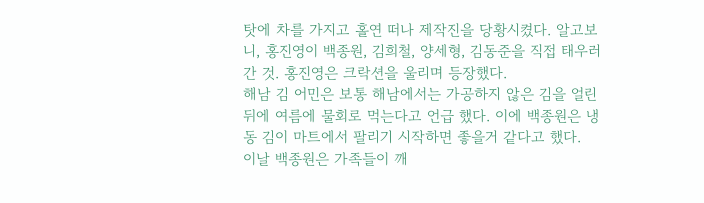탓에 차를 가지고 홀연 떠나 제작진을 당황시켰다. 알고보니, 홍진영이 백종원, 김희철, 양세형, 김동준을 직접 태우러 간 것. 홍진영은 크락션을 울리며 등장했다.
해남 김 어민은 보통 해남에서는 가공하지 않은 김을 얼린 뒤에 여름에 물회로 먹는다고 언급 했다. 이에 백종원은 냉동 김이 마트에서 팔리기 시작하면 좋을거 같다고 했다.
이날 백종원은 가족들이 깨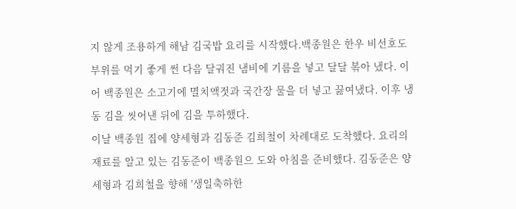지 않게 조용하게 해남 김국밥 요리를 시작했다.백종원은 한우 비선호도 부위를 먹기 좋게 썬 다음 달궈진 냄비에 기름을 넣고 달달 볶아 냈다. 이어 백종원은 소고기에 멸치액젓과 국간장 물을 더 넣고 끓여냈다. 이후 냉동 김을 씻어낸 뒤에 김을 투하했다.
이날 백종원 집에 양세형과 김동준 김희철이 차례대로 도착했다. 요리의 재료를 알고 있는 김동준이 백종원으 도와 아침을 준비했다. 김동준은 양세형과 김희철을 향해 '생일축하한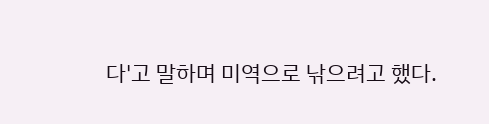다'고 말하며 미역으로 낚으려고 했다.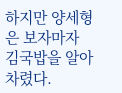하지만 양세형은 보자마자 김국밥을 알아차렸다.